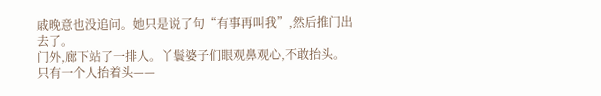戚晚意也没追问。她只是说了句“有事再叫我”,然后推门出去了。
门外,廊下站了一排人。丫鬟婆子们眼观鼻观心,不敢抬头。
只有一个人抬着头——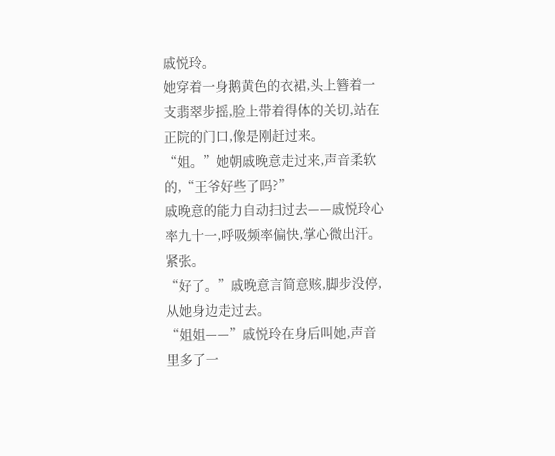戚悦玲。
她穿着一身鹅黄色的衣裙,头上簪着一支翡翠步摇,脸上带着得体的关切,站在正院的门口,像是刚赶过来。
“姐。”她朝戚晚意走过来,声音柔软的,“王爷好些了吗?”
戚晚意的能力自动扫过去——戚悦玲心率九十一,呼吸频率偏快,掌心微出汗。
紧张。
“好了。”戚晚意言简意赅,脚步没停,从她身边走过去。
“姐姐——”戚悦玲在身后叫她,声音里多了一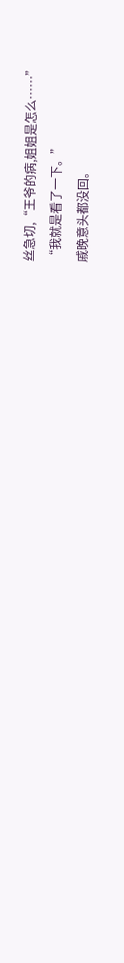丝急切,“王爷的病,姐姐是怎么……”
“我就是看了一下。”
戚晚意头都没回。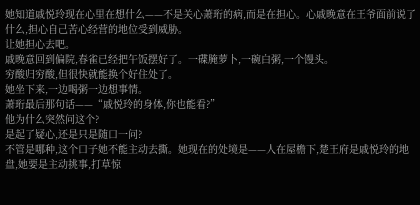她知道戚悦玲现在心里在想什么——不是关心萧珩的病,而是在担心。心戚晚意在王爷面前说了什么,担心自己苦心经营的地位受到威胁。
让她担心去吧。
戚晚意回到偏院,春雀已经把午饭摆好了。一碟腌萝卜,一碗白粥,一个馒头。
穷酸归穷酸,但很快就能换个好住处了。
她坐下来,一边喝粥一边想事情。
萧珩最后那句话——“戚悦玲的身体,你也能看?”
他为什么突然问这个?
是起了疑心,还是只是随口一问?
不管是哪种,这个口子她不能主动去撕。她现在的处境是——人在屋檐下,楚王府是戚悦玲的地盘,她要是主动挑事,打草惊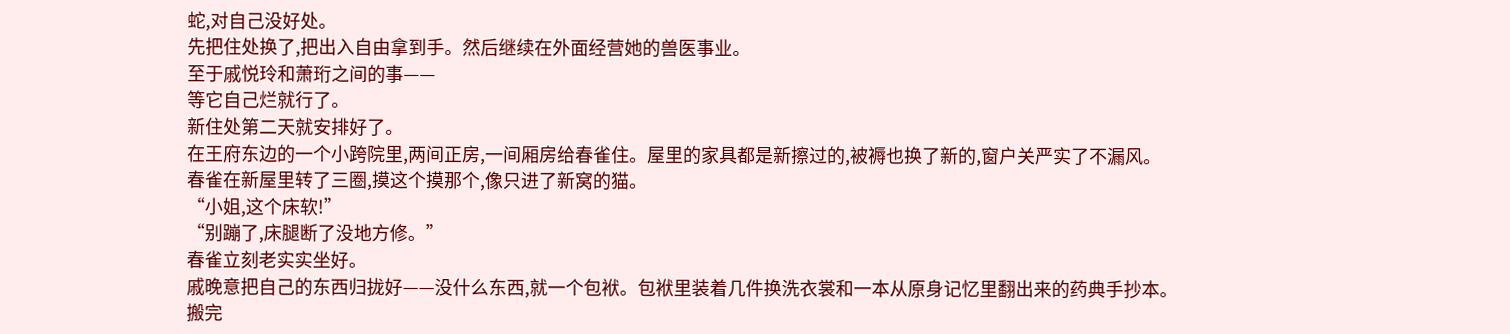蛇,对自己没好处。
先把住处换了,把出入自由拿到手。然后继续在外面经营她的兽医事业。
至于戚悦玲和萧珩之间的事——
等它自己烂就行了。
新住处第二天就安排好了。
在王府东边的一个小跨院里,两间正房,一间厢房给春雀住。屋里的家具都是新擦过的,被褥也换了新的,窗户关严实了不漏风。
春雀在新屋里转了三圈,摸这个摸那个,像只进了新窝的猫。
“小姐,这个床软!”
“别蹦了,床腿断了没地方修。”
春雀立刻老实实坐好。
戚晚意把自己的东西归拢好——没什么东西,就一个包袱。包袱里装着几件换洗衣裳和一本从原身记忆里翻出来的药典手抄本。
搬完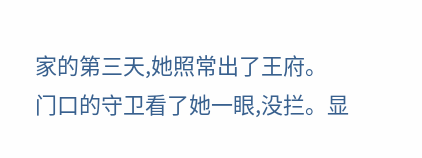家的第三天,她照常出了王府。
门口的守卫看了她一眼,没拦。显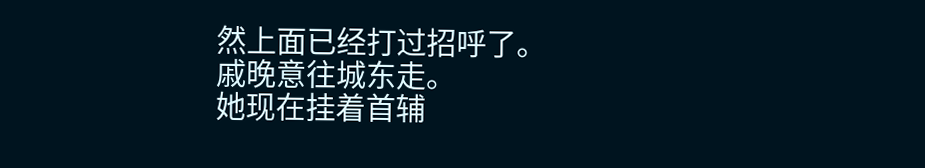然上面已经打过招呼了。
戚晚意往城东走。
她现在挂着首辅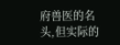府兽医的名头,但实际的